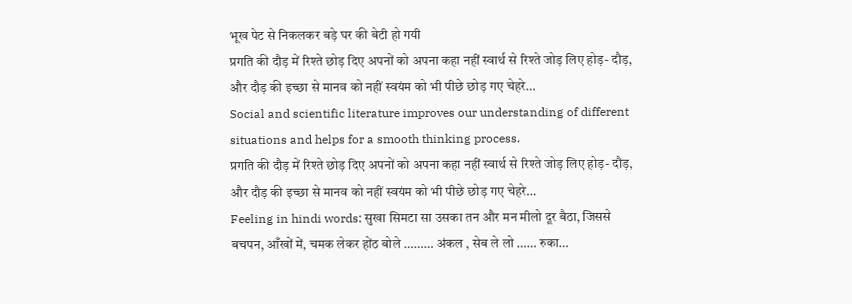भूख पेट से निकलकर बड़े घर की बेटी हो गयी
प्रगति की दौड़ में रिश्ते छोड़ दिए अपनों को अपना कहा नहीं स्वार्थ से रिश्ते जोड़ लिए होड़- दौड़, और दौड़ की इच्छा से मानव को नहीं स्वयंम को भी पीछे छोड़ गए चेहरे…
Social and scientific literature improves our understanding of different situations and helps for a smooth thinking process.
प्रगति की दौड़ में रिश्ते छोड़ दिए अपनों को अपना कहा नहीं स्वार्थ से रिश्ते जोड़ लिए होड़- दौड़, और दौड़ की इच्छा से मानव को नहीं स्वयंम को भी पीछे छोड़ गए चेहरे…
Feeling in hindi words: सुखा सिमटा सा उसका तन और मन मीलो दूर बैठा, जिससे बचपन, आँखों में, चमक लेकर होंठ बोले ……… अंकल , सेब ले लो …… रुका…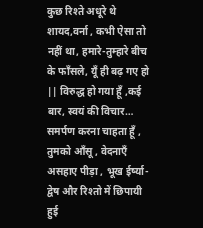कुछ रिश्ते अधूरे थे शायद,वर्ना , कभी ऐसा तो नहीं था, हमारे-तुम्हारे बीच के फाँसले, यूँ ही बढ़ गए हो || विरुद्ध हो गया हूँ ,कई बार, स्वयं की विचार…
समर्पण करना चाहता हूँ , तुमको आँसू , वेदनाएँ असहाए पीड़ा , भूख ईर्ष्या-द्वेष और रिश्तो में छिपायी हुई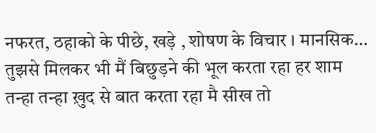नफरत, ठहाको के पीछे, खड़े , शोषण के विचार । मानसिक…
तुझसे मिलकर भी मैं बिछुड़ने की भूल करता रहा हर शाम तन्हा तन्हा ख़ुद से बात करता रहा मै सीख तो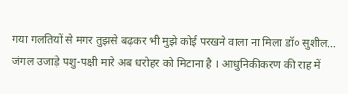गया गलतियों से मगर तुझसे बढ़कर भी मुझे कोई परखने वाला ना मिला डॉ० सुशील…
जंगल उजाड़े पशु-पक्षी मारे अब धरोहर को मिटाना है । आधुनिकीकरण की राह में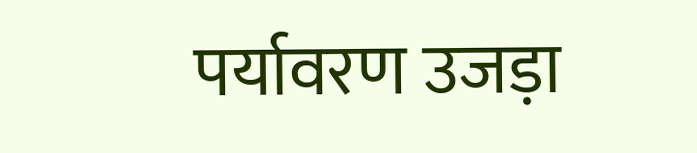पर्यावरण उजड़ा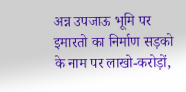अन्न उपजाऊ भूमि पर इमारतो का निर्माण सड़को के नाम पर लाखो-करोड़ों,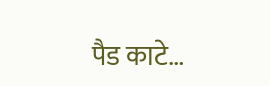पैड काटे…